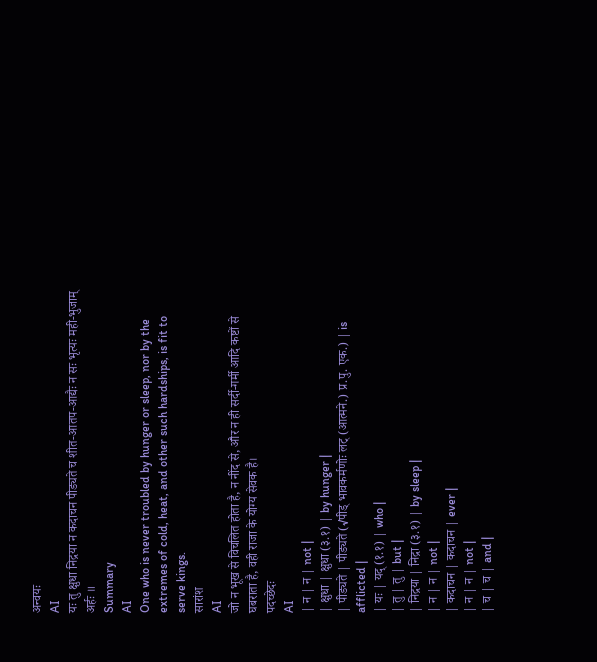अन्वयः
AI
यः तु क्षुधा निद्रया न कदाचन पीड्यते च शीत-आतप-आद्यैः न सः भृत्यः मही-भुजाम् अर्हः ॥
Summary
AI
One who is never troubled by hunger or sleep, nor by the extremes of cold, heat, and other such hardships, is fit to serve kings.
सारांश
AI
जो न भूख से विचलित होता है, न नींद से, और न ही सर्दी-गर्मी आदि कष्टों से घबराता है, वही राजा के योग्य सेवक है।
पदच्छेदः
AI
| न | न | not |
| क्षुधा | क्षुधा (३.१) | by hunger |
| पीड्यते | पीड्यते (√पीड् भावकर्मणोः लट् (आत्मने.) प्र.पु. एक.) | is afflicted |
| यः | यद् (१.१) | who |
| तु | तु | but |
| निद्रया | निद्रा (३.१) | by sleep |
| न | न | not |
| कदाचन | कदाचन | ever |
| न | न | not |
| च | च | and |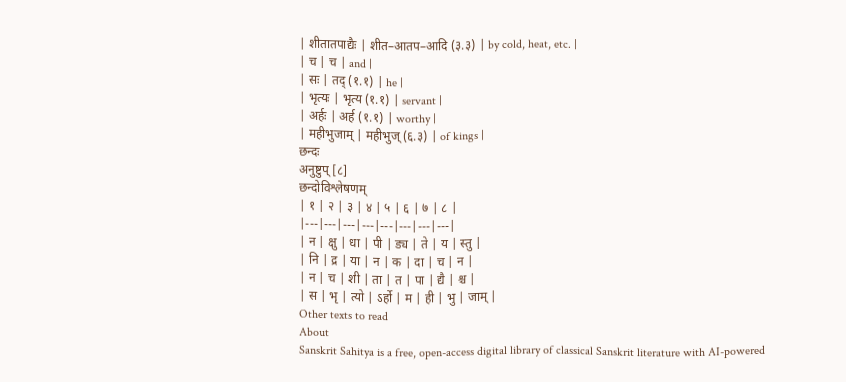| शीतातपाद्यैः | शीत–आतप–आदि (३.३) | by cold, heat, etc. |
| च | च | and |
| सः | तद् (१.१) | he |
| भृत्यः | भृत्य (१.१) | servant |
| अर्हः | अर्ह (१.१) | worthy |
| महीभुजाम् | महीभुज् (६.३) | of kings |
छन्दः
अनुष्टुप् [८]
छन्दोविश्लेषणम्
| १ | २ | ३ | ४ | ५ | ६ | ७ | ८ |
|---|---|---|---|---|---|---|---|
| न | क्षु | धा | पी | ड्य | ते | य | स्तु |
| नि | द्र | या | न | क | दा | च | न |
| न | च | शी | ता | त | पा | द्यै | श्च |
| स | भृ | त्यो | ऽर्हो | म | ही | भु | जाम् |
Other texts to read
About
Sanskrit Sahitya is a free, open-access digital library of classical Sanskrit literature with AI-powered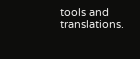tools and translations.